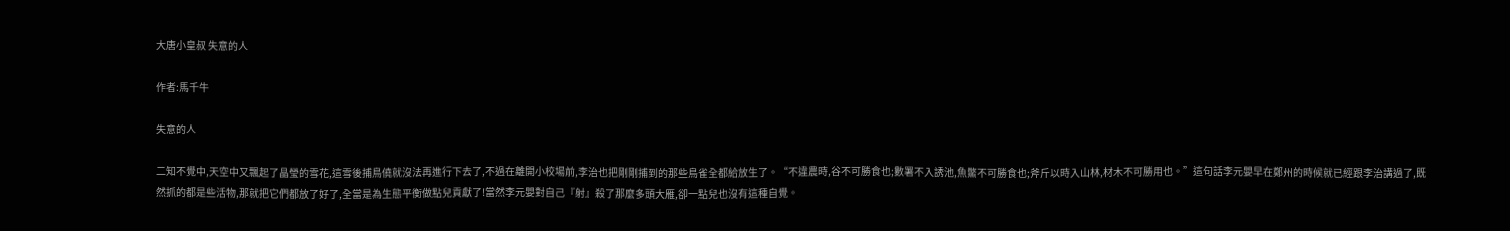大唐小皇叔 失意的人

作者:馬千牛

失意的人

二知不覺中,天空中又飄起了晶瑩的雪花,這雪後捕鳥僥就沒法再進行下去了,不過在離開小校場前,李治也把剛剛捕到的那些鳥雀全都給放生了。“不違農時,谷不可勝食也;數署不入誘池,魚鱉不可勝食也;斧斤以時入山林,材木不可勝用也。”這句話李元嬰早在鄭州的時候就已經跟李治講過了,既然抓的都是些活物,那就把它們都放了好了,全當是為生態平衡做點兒貢獻了!當然李元嬰對自己『射』殺了那麼多頭大雁,卻一點兒也沒有這種自覺。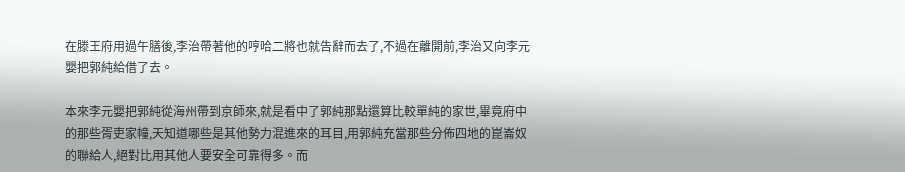在滕王府用過午膳後,李治帶著他的哼哈二將也就告辭而去了,不過在離開前,李治又向李元嬰把郭純給借了去。

本來李元嬰把郭純從海州帶到京師來,就是看中了郭純那點還算比較單純的家世,畢竟府中的那些胥吏家幢,天知道哪些是其他勢力混進來的耳目,用郭純充當那些分佈四地的崑崙奴的聯給人,絕對比用其他人要安全可靠得多。而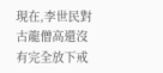現在,李世民對古龍僧高還沒有完全放下戒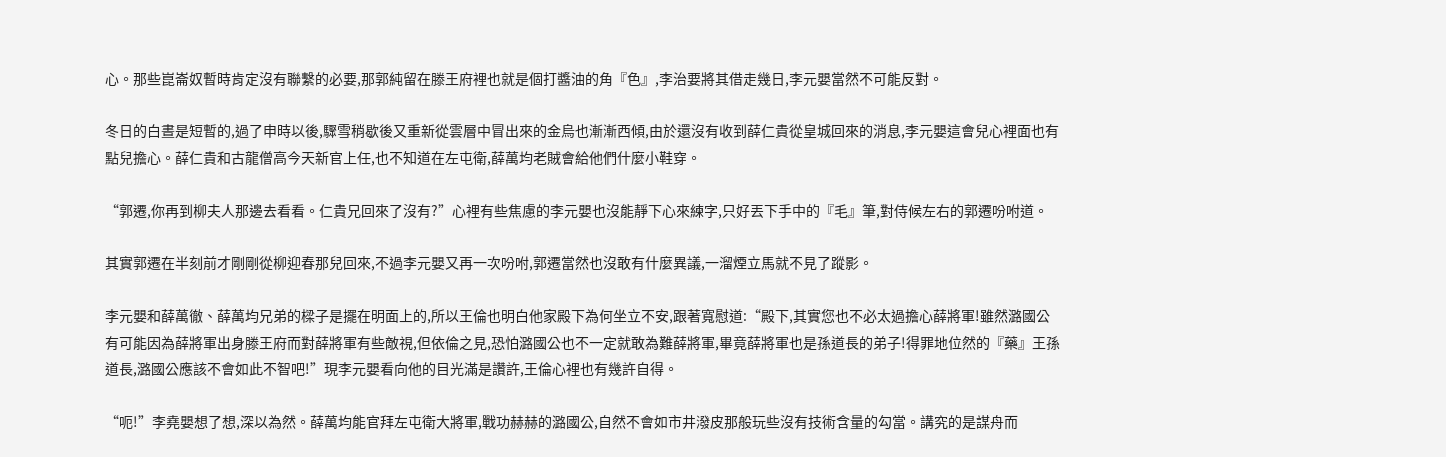心。那些崑崙奴暫時肯定沒有聯繫的必要,那郭純留在滕王府裡也就是個打醬油的角『色』,李治要將其借走幾日,李元嬰當然不可能反對。

冬日的白晝是短暫的,過了申時以後,驟雪稍歇後又重新從雲層中冒出來的金烏也漸漸西傾,由於還沒有收到薛仁貴從皇城回來的消息,李元嬰這會兒心裡面也有點兒擔心。薛仁貴和古龍僧高今天新官上任,也不知道在左屯衛,薛萬均老賊會給他們什麼小鞋穿。

“郭遷,你再到柳夫人那邊去看看。仁貴兄回來了沒有?”心裡有些焦慮的李元嬰也沒能靜下心來練字,只好丟下手中的『毛』筆,對侍候左右的郭遷吩咐道。

其實郭遷在半刻前才剛剛從柳迎春那兒回來,不過李元嬰又再一次吩咐,郭遷當然也沒敢有什麼異議,一溜煙立馬就不見了蹤影。

李元嬰和薛萬徹、薛萬均兄弟的樑子是擺在明面上的,所以王倫也明白他家殿下為何坐立不安,跟著寬慰道:“殿下,其實您也不必太過擔心薛將軍!雖然潞國公有可能因為薛將軍出身滕王府而對薛將軍有些敵視,但依倫之見,恐怕潞國公也不一定就敢為難薛將軍,畢竟薛將軍也是孫道長的弟子!得罪地位然的『藥』王孫道長,潞國公應該不會如此不智吧!”現李元嬰看向他的目光滿是讚許,王倫心裡也有幾許自得。

“呃!”李堯嬰想了想,深以為然。薛萬均能官拜左屯衛大將軍,戰功赫赫的潞國公,自然不會如市井潑皮那般玩些沒有技術含量的勾當。講究的是謀舟而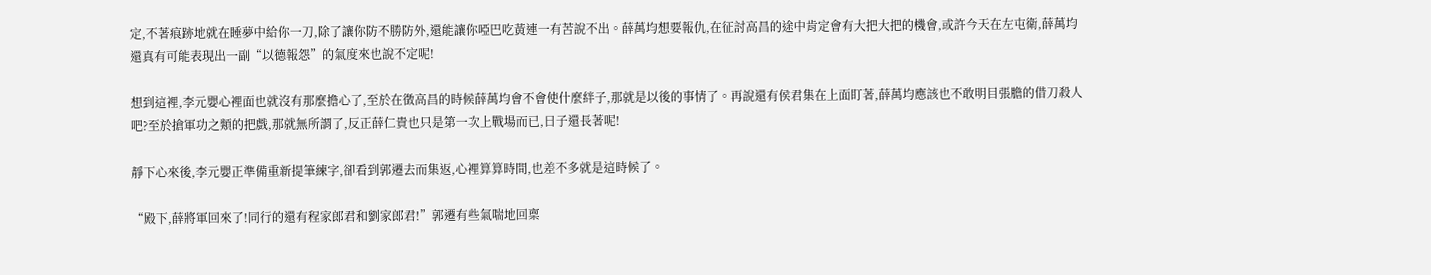定,不著痕跡地就在睡夢中給你一刀,除了讓你防不勝防外,還能讓你啞巴吃黃連一有苦說不出。薛萬均想要報仇,在征討高昌的途中肯定會有大把大把的機會,或許今天在左屯衛,薛萬均還真有可能表現出一副“以德報怨”的氣度來也說不定呢!

想到這裡,李元嬰心裡面也就沒有那麼擔心了,至於在徵高昌的時候薛萬均會不會使什麼絆子,那就是以後的事情了。再說還有侯君集在上面盯著,薛萬均應該也不敢明目張膽的借刀殺人吧?至於搶軍功之類的把戲,那就無所謂了,反正薛仁貴也只是第一次上戰場而已,日子還長著呢!

靜下心來後,李元嬰正準備重新提筆練字,卻看到郭遷去而集返,心裡算算時間,也差不多就是這時候了。

“殿下,薛將軍回來了!同行的還有程家郎君和劉家郎君!”郭遷有些氣喘地回稟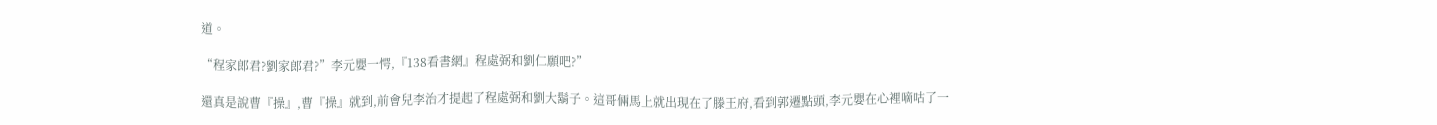道。

“程家郎君?劉家郎君?”李元嬰一愕,『138看書網』程處弼和劉仁願吧?”

還真是說曹『操』,曹『操』就到,前會兒李治才提起了程處弼和劉大鬍子。這哥倆馬上就出現在了滕王府,看到郭遷點頭,李元嬰在心裡嘀咕了一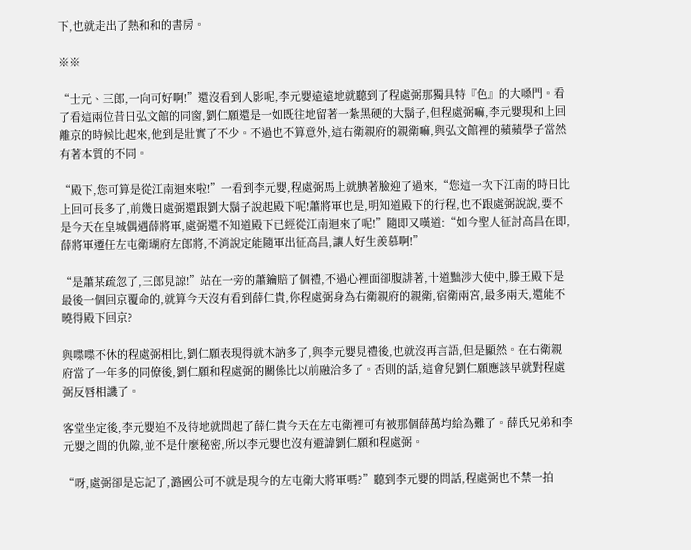下,也就走出了熱和和的書房。

※※

“士元、三郎,一向可好啊!”還沒看到人影呢,李元嬰遠遠地就聽到了程處弼那獨具特『色』的大嗓門。看了看這兩位昔日弘文館的同窗,劉仁願還是一如既往地留著一紮黑硬的大鬍子,但程處弼嘛,李元嬰現和上回離京的時候比起來,他到是壯實了不少。不過也不算意外,這右衛親府的親衛嘛,與弘文館裡的蘋蘋學子當然有著本質的不同。

“殿下,您可算是從江南迴來啦!”一看到李元嬰,程處弼馬上就腆著臉迎了過來,“您這一次下江南的時日比上回可長多了,前幾日處弼還跟劉大鬍子說起殿下呢!蕭將軍也是,明知道殿下的行程,也不跟處弼說說,要不是今天在皇城偶遇薛將軍,處弼還不知道殿下已經從江南迴來了呢!”隨即又嘆道:“如今聖人征討高昌在即,薛將軍遷任左屯衛瑚府左郎將,不消說定能隨軍出征高昌,讓人好生羨慕啊!”

“是蕭某疏忽了,三郎見諒!”站在一旁的蕭鑰賠了個禮,不過心裡面卻腹誹著,十道黜涉大使中,滕王殿下是最後一個回京覆命的,就算今天沒有看到薛仁貴,你程處弼身為右衛親府的親衛,宿衛兩宮,最多兩天,還能不曉得殿下回京?

與喋喋不休的程處弼相比,劉仁願表現得就木訥多了,與李元嬰見禮後,也就沒再言語,但是顯然。在右衛親府當了一年多的同僚後,劉仁願和程處弼的關係比以前融洽多了。否則的話,這會兒劉仁願應該早就對程處弼反唇相譏了。

客堂坐定後,李元嬰迫不及待地就問起了薛仁貴今天在左屯衛裡可有被那個薛萬均給為難了。薛氏兄弟和李元嬰之間的仇隙,並不是什麼秘密,所以李元嬰也沒有避諱劉仁願和程處弼。

“呀,處弼卻是忘記了,潞國公可不就是現今的左屯衛大將軍嗎?”聽到李元嬰的問話,程處弼也不禁一拍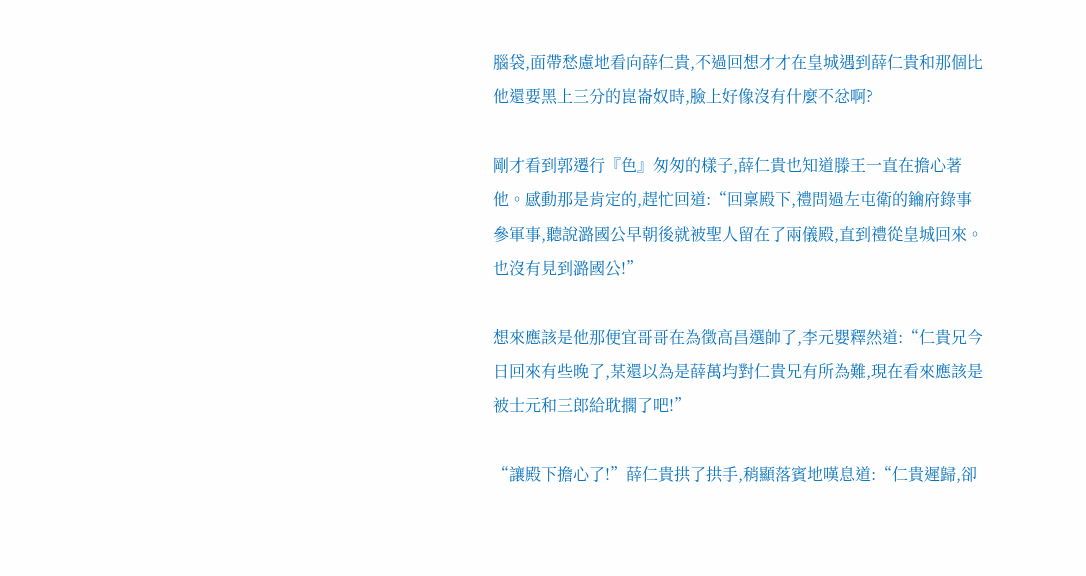腦袋,面帶愁慮地看向薛仁貴,不過回想才才在皇城遇到薛仁貴和那個比他還要黑上三分的崑崙奴時,臉上好像沒有什麼不忿啊?

剛才看到郭遷行『色』匆匆的樣子,薛仁貴也知道滕王一直在擔心著他。感動那是肯定的,趕忙回道:“回稟殿下,禮問過左屯衛的鑰府錄事參軍事,聽說潞國公早朝後就被聖人留在了兩儀殿,直到禮從皇城回來。也沒有見到潞國公!”

想來應該是他那便宜哥哥在為徵高昌選帥了,李元嬰釋然道:“仁貴兄今日回來有些晚了,某還以為是薛萬均對仁貴兄有所為難,現在看來應該是被士元和三郎給耽擱了吧!”

“讓殿下擔心了!”薛仁貴拱了拱手,稍顯落賓地嘆息道:“仁貴遲歸,卻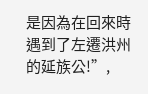是因為在回來時遇到了左遷洪州的延族公!”,